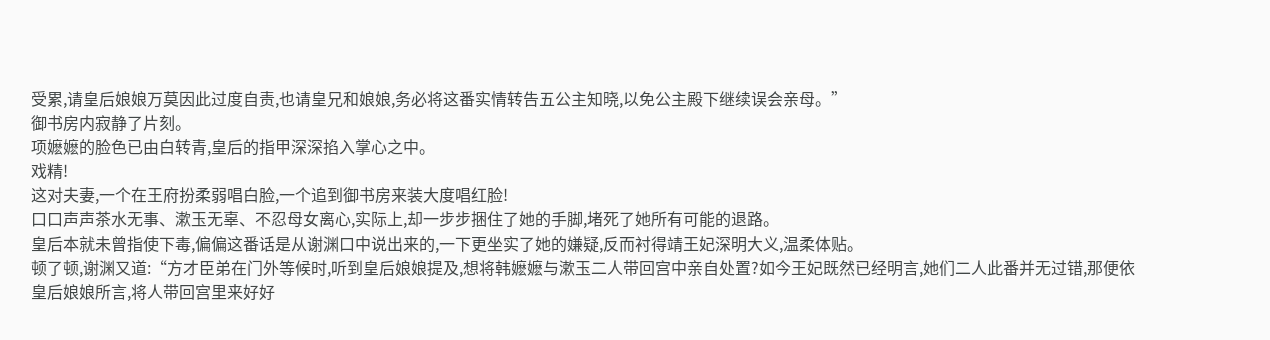受累,请皇后娘娘万莫因此过度自责,也请皇兄和娘娘,务必将这番实情转告五公主知晓,以免公主殿下继续误会亲母。”
御书房内寂静了片刻。
项嬷嬷的脸色已由白转青,皇后的指甲深深掐入掌心之中。
戏精!
这对夫妻,一个在王府扮柔弱唱白脸,一个追到御书房来装大度唱红脸!
口口声声茶水无事、漱玉无辜、不忍母女离心,实际上,却一步步捆住了她的手脚,堵死了她所有可能的退路。
皇后本就未曾指使下毒,偏偏这番话是从谢渊口中说出来的,一下更坐实了她的嫌疑,反而衬得靖王妃深明大义,温柔体贴。
顿了顿,谢渊又道:“方才臣弟在门外等候时,听到皇后娘娘提及,想将韩嬷嬷与漱玉二人带回宫中亲自处置?如今王妃既然已经明言,她们二人此番并无过错,那便依皇后娘娘所言,将人带回宫里来好好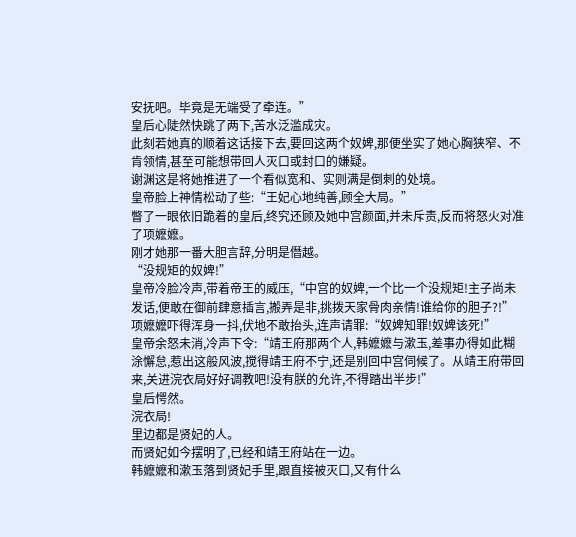安抚吧。毕竟是无端受了牵连。”
皇后心陡然快跳了两下,苦水泛滥成灾。
此刻若她真的顺着这话接下去,要回这两个奴婢,那便坐实了她心胸狭窄、不肯领情,甚至可能想带回人灭口或封口的嫌疑。
谢渊这是将她推进了一个看似宽和、实则满是倒刺的处境。
皇帝脸上神情松动了些:“王妃心地纯善,顾全大局。”
瞥了一眼依旧跪着的皇后,终究还顾及她中宫颜面,并未斥责,反而将怒火对准了项嬷嬷。
刚才她那一番大胆言辞,分明是僭越。
“没规矩的奴婢!”
皇帝冷脸冷声,带着帝王的威压,“中宫的奴婢,一个比一个没规矩!主子尚未发话,便敢在御前肆意插言,搬弄是非,挑拨天家骨肉亲情!谁给你的胆子?!”
项嬷嬷吓得浑身一抖,伏地不敢抬头,连声请罪:“奴婢知罪!奴婢该死!”
皇帝余怒未消,冷声下令:“靖王府那两个人,韩嬷嬷与漱玉,差事办得如此糊涂懈怠,惹出这般风波,搅得靖王府不宁,还是别回中宫伺候了。从靖王府带回来,关进浣衣局好好调教吧!没有朕的允许,不得踏出半步!”
皇后愕然。
浣衣局!
里边都是贤妃的人。
而贤妃如今摆明了,已经和靖王府站在一边。
韩嬷嬷和漱玉落到贤妃手里,跟直接被灭口,又有什么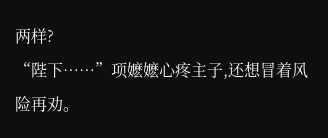两样?
“陛下……”项嬷嬷心疼主子,还想冒着风险再劝。